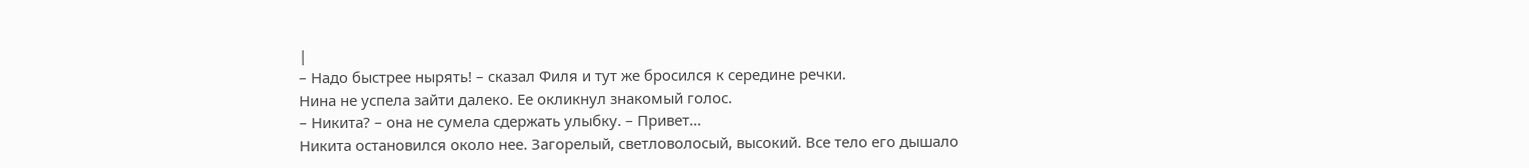|
– Надо быстрее нырять! – сказал Филя и тут же бросился к середине речки.
Нина не успела зайти далеко. Ее окликнул знакомый голос.
– Никита? – она не сумела сдержать улыбку. – Привет…
Никита остановился около нее. Загорелый, светловолосый, высокий. Все тело его дышало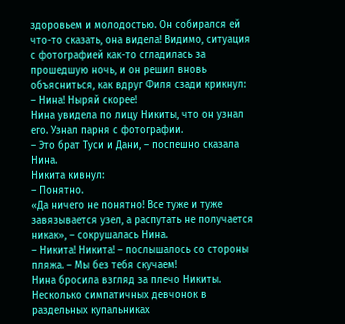здоровьем и молодостью. Он собирался ей что-то сказать, она видела! Видимо, ситуация с фотографией как-то сгладилась за прошедшую ночь, и он решил вновь объясниться, как вдруг Филя сзади крикнул:
– Нина! Ныряй скорее!
Нина увидела по лицу Никиты, что он узнал его. Узнал парня с фотографии.
– Это брат Туси и Дани, – поспешно сказала Нина.
Никита кивнул:
– Понятно.
«Да ничего не понятно! Все туже и туже завязывается узел, а распутать не получается никак», – сокрушалась Нина.
– Никита! Никита! – послышалось со стороны пляжа. – Мы без тебя скучаем!
Нина бросила взгляд за плечо Никиты. Несколько симпатичных девчонок в раздельных купальниках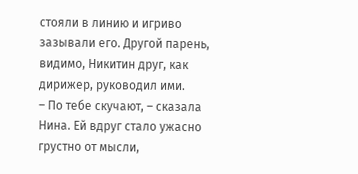стояли в линию и игриво зазывали его. Другой парень, видимо, Никитин друг, как дирижер, руководил ими.
– По тебе скучают, – сказала Нина. Ей вдруг стало ужасно грустно от мысли,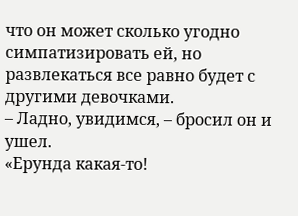что он может сколько угодно симпатизировать ей, но развлекаться все равно будет с другими девочками.
– Ладно, увидимся, – бросил он и ушел.
«Ерунда какая-то!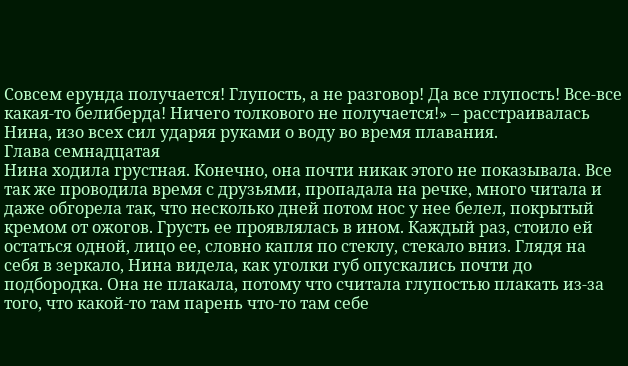Совсем ерунда получается! Глупость, а не разговор! Да все глупость! Все-все какая-то белиберда! Ничего толкового не получается!» – расстраивалась Нина, изо всех сил ударяя руками о воду во время плавания.
Глава семнадцатая
Нина ходила грустная. Конечно, она почти никак этого не показывала. Все так же проводила время с друзьями, пропадала на речке, много читала и даже обгорела так, что несколько дней потом нос у нее белел, покрытый кремом от ожогов. Грусть ее проявлялась в ином. Каждый раз, стоило ей остаться одной, лицо ее, словно капля по стеклу, стекало вниз. Глядя на себя в зеркало, Нина видела, как уголки губ опускались почти до подбородка. Она не плакала, потому что считала глупостью плакать из-за того, что какой-то там парень что-то там себе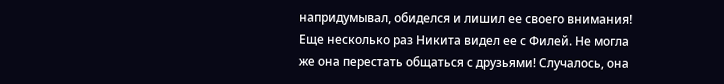напридумывал, обиделся и лишил ее своего внимания! Еще несколько раз Никита видел ее с Филей. Не могла же она перестать общаться с друзьями! Случалось, она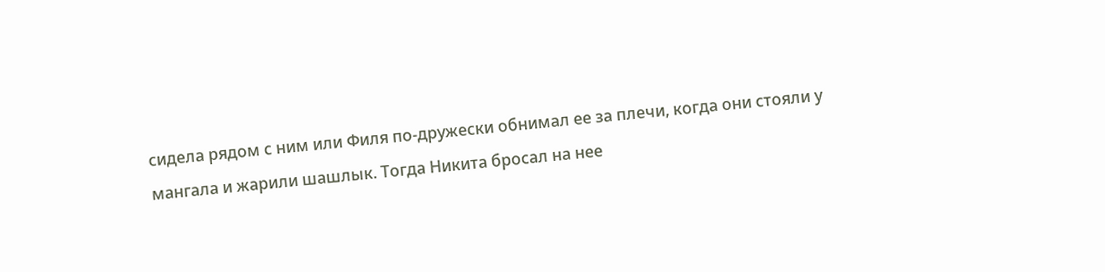сидела рядом с ним или Филя по-дружески обнимал ее за плечи, когда они стояли у мангала и жарили шашлык. Тогда Никита бросал на нее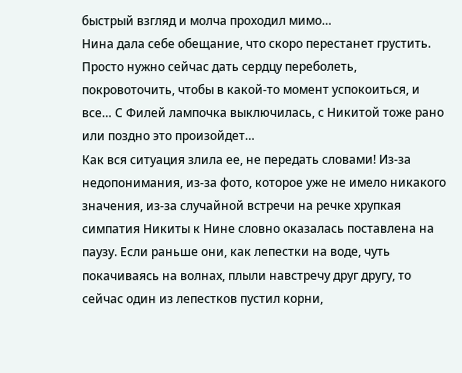быстрый взгляд и молча проходил мимо…
Нина дала себе обещание, что скоро перестанет грустить. Просто нужно сейчас дать сердцу переболеть, покровоточить, чтобы в какой-то момент успокоиться, и все… С Филей лампочка выключилась, с Никитой тоже рано или поздно это произойдет…
Как вся ситуация злила ее, не передать словами! Из-за недопонимания, из-за фото, которое уже не имело никакого значения, из-за случайной встречи на речке хрупкая симпатия Никиты к Нине словно оказалась поставлена на паузу. Если раньше они, как лепестки на воде, чуть покачиваясь на волнах, плыли навстречу друг другу, то сейчас один из лепестков пустил корни,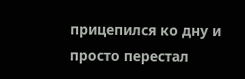прицепился ко дну и просто перестал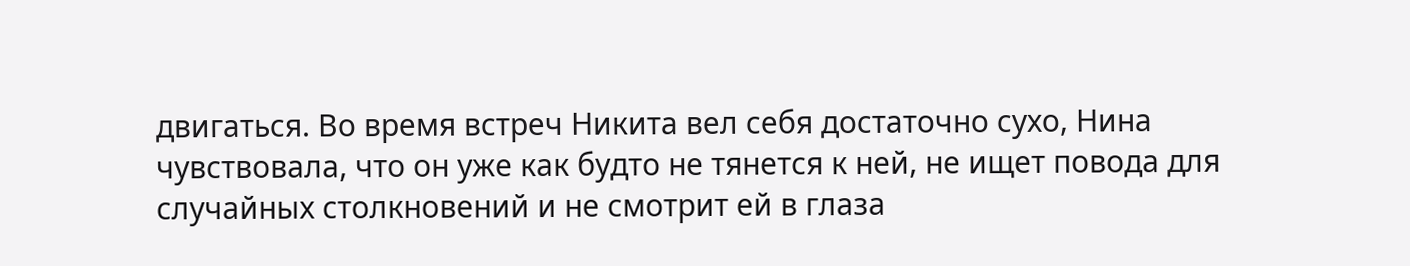двигаться. Во время встреч Никита вел себя достаточно сухо, Нина чувствовала, что он уже как будто не тянется к ней, не ищет повода для случайных столкновений и не смотрит ей в глаза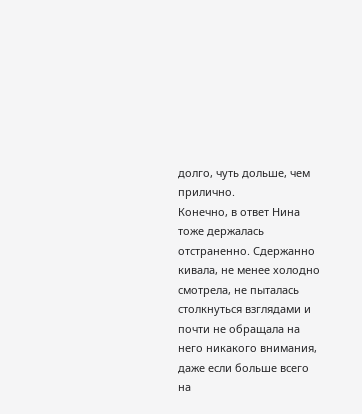долго, чуть дольше, чем прилично.
Конечно, в ответ Нина тоже держалась отстраненно. Сдержанно кивала, не менее холодно смотрела, не пыталась столкнуться взглядами и почти не обращала на него никакого внимания, даже если больше всего на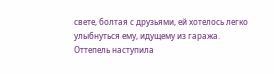свете, болтая с друзьями, ей хотелось легко улыбнуться ему, идущему из гаража.
Оттепель наступила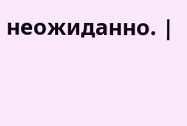неожиданно. |